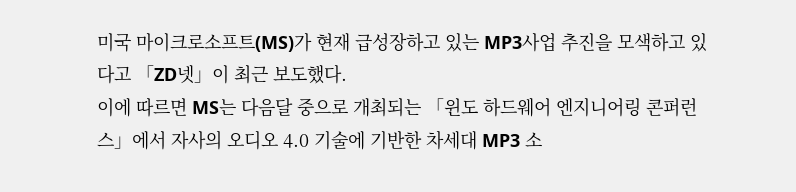미국 마이크로소프트(MS)가 현재 급성장하고 있는 MP3사업 추진을 모색하고 있다고 「ZD넷」이 최근 보도했다.
이에 따르면 MS는 다음달 중으로 개최되는 「윈도 하드웨어 엔지니어링 콘퍼런스」에서 자사의 오디오 4.0 기술에 기반한 차세대 MP3 소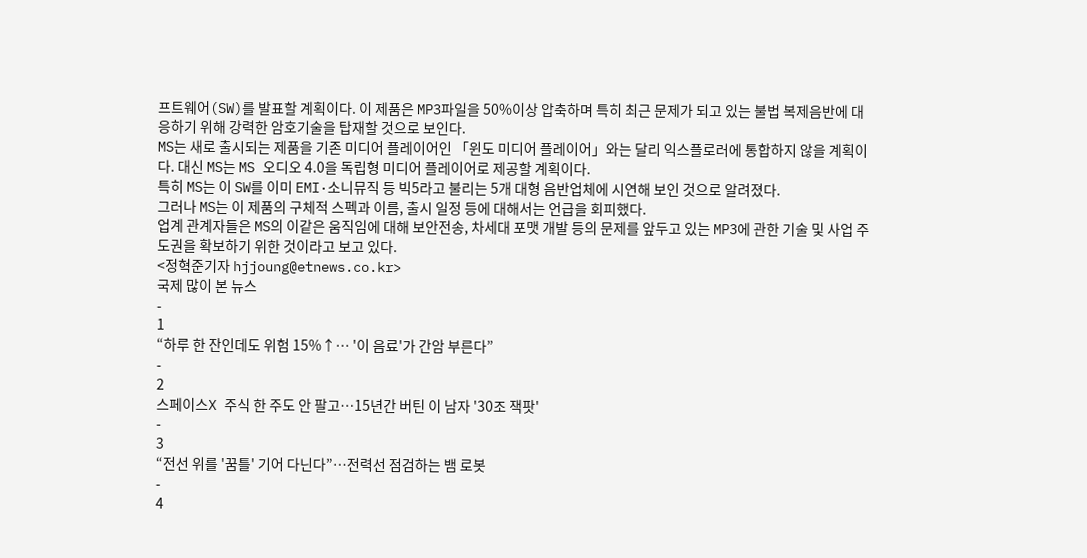프트웨어(SW)를 발표할 계획이다. 이 제품은 MP3파일을 50%이상 압축하며 특히 최근 문제가 되고 있는 불법 복제음반에 대응하기 위해 강력한 암호기술을 탑재할 것으로 보인다.
MS는 새로 출시되는 제품을 기존 미디어 플레이어인 「윈도 미디어 플레이어」와는 달리 익스플로러에 통합하지 않을 계획이다. 대신 MS는 MS 오디오 4.0을 독립형 미디어 플레이어로 제공할 계획이다.
특히 MS는 이 SW를 이미 EMI·소니뮤직 등 빅5라고 불리는 5개 대형 음반업체에 시연해 보인 것으로 알려졌다.
그러나 MS는 이 제품의 구체적 스펙과 이름, 출시 일정 등에 대해서는 언급을 회피했다.
업계 관계자들은 MS의 이같은 움직임에 대해 보안전송, 차세대 포맷 개발 등의 문제를 앞두고 있는 MP3에 관한 기술 및 사업 주도권을 확보하기 위한 것이라고 보고 있다.
<정혁준기자 hjjoung@etnews.co.kr>
국제 많이 본 뉴스
-
1
“하루 한 잔인데도 위험 15%↑… '이 음료'가 간암 부른다”
-
2
스페이스X 주식 한 주도 안 팔고…15년간 버틴 이 남자 '30조 잭팟'
-
3
“전선 위를 '꿈틀' 기어 다닌다”…전력선 점검하는 뱀 로봇
-
4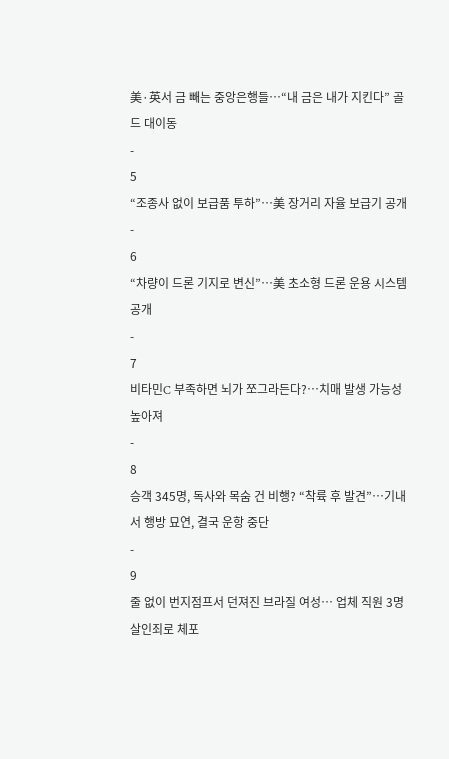美·英서 금 빼는 중앙은행들…“내 금은 내가 지킨다” 골드 대이동
-
5
“조종사 없이 보급품 투하”…美 장거리 자율 보급기 공개
-
6
“차량이 드론 기지로 변신”…美 초소형 드론 운용 시스템 공개
-
7
비타민C 부족하면 뇌가 쪼그라든다?…치매 발생 가능성 높아져
-
8
승객 345명, 독사와 목숨 건 비행? “착륙 후 발견”…기내서 행방 묘연, 결국 운항 중단
-
9
줄 없이 번지점프서 던져진 브라질 여성… 업체 직원 3명 살인죄로 체포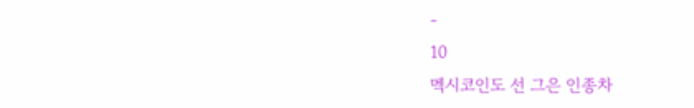-
10
멕시코인도 선 그은 인종차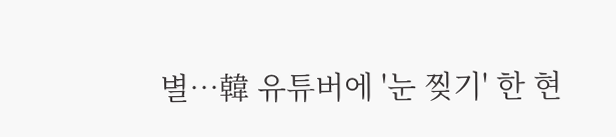별…韓 유튜버에 '눈 찢기' 한 현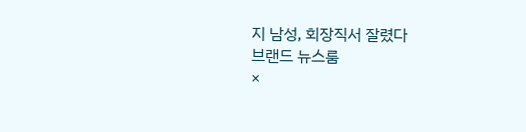지 남성, 회장직서 잘렸다
브랜드 뉴스룸
×